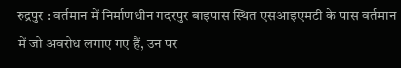रुद्रपुर : वर्तमान में निर्माणधीन गदरपुर बाइपास स्थित एसआइएमटी के पास वर्तमान में जो अवरोध लगाए गए हैं, उन पर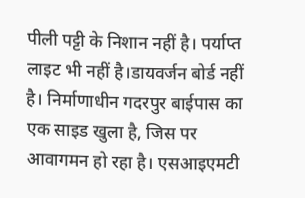पीली पट्टी के निशान नहीं है। पर्याप्त लाइट भी नहीं है।डायवर्जन बोर्ड नहीं है। निर्माणाधीन गदरपुर बाईपास का एक साइड खुला है, जिस पर आवागमन हो रहा है। एसआइएमटी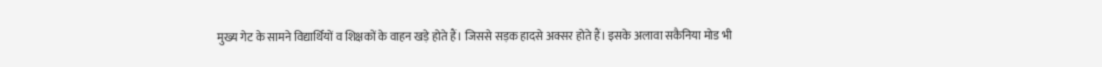मुख्य गेट के सामने विद्यार्थियों व शिक्षकों के वाहन खड़े होते हैं। जिससे सड़क हादसे अक्सर होते हैं। इसके अलावा सकैनिया मोड भी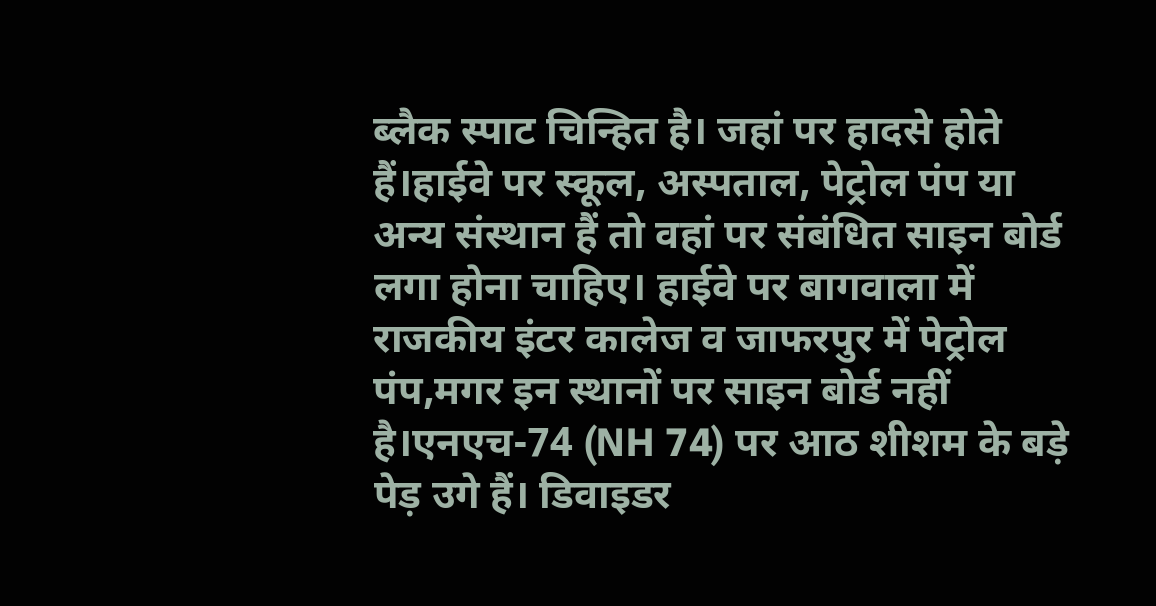ब्लैक स्पाट चिन्हित है। जहां पर हादसे होते हैं।हाईवे पर स्कूल, अस्पताल, पेट्रोल पंप या अन्य संस्थान हैं तो वहां पर संबंधित साइन बोर्ड लगा होना चाहिए। हाईवे पर बागवाला में राजकीय इंटर कालेज व जाफरपुर में पेट्रोल पंप,मगर इन स्थानों पर साइन बोर्ड नहीं है।एनएच-74 (NH 74) पर आठ शीशम के बड़े पेड़ उगे हैं। डिवाइडर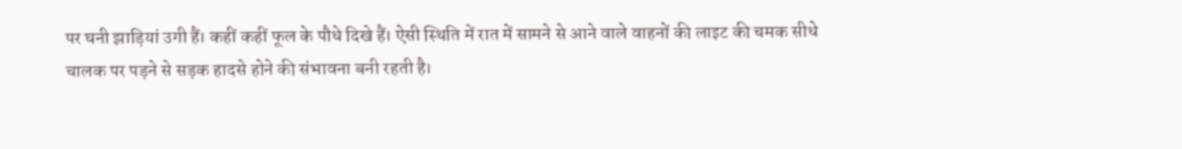पर घनी झाड़ियां उगी हैं। कहीं कहीं फूल के पौधे दिखे हैं। ऐसी स्थिति में रात में सामने से आने वाले वाहनों की लाइट की चमक सीधे चालक पर पड़ने से सड़क हादसे होने की संभावना बनी रहती है।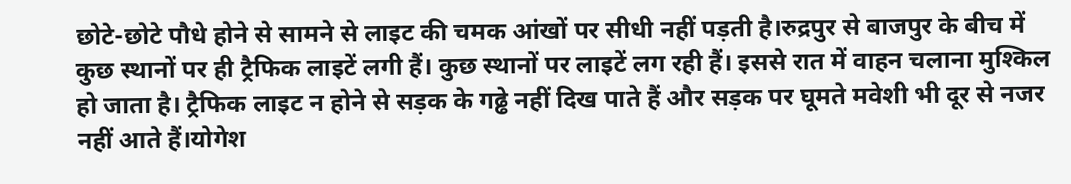छोटे-छोटे पौधे होने से सामने से लाइट की चमक आंखों पर सीधी नहीं पड़ती है।रुद्रपुर से बाजपुर के बीच में कुछ स्थानों पर ही ट्रैफिक लाइटें लगी हैं। कुछ स्थानों पर लाइटें लग रही हैं। इससे रात में वाहन चलाना मुश्किल हो जाता है। ट्रैफिक लाइट न होने से सड़क के गढ्ढे नहीं दिख पाते हैं और सड़क पर घूमते मवेशी भी दूर से नजर नहीं आते हैं।योगेश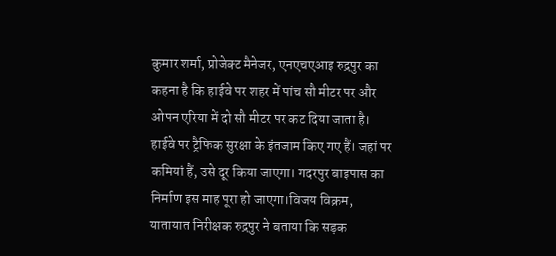कुमार शर्मा, प्रोजेक्ट मैनेजर, एनएचएआइ रुद्रपुर का कहना है कि हाईवे पर शहर में पांच सौ मीटर पर और ओपन एरिया में दो सौ मीटर पर कट दिया जाता है। हाईवे पर ट्रैफिक सुरक्षा के इंतजाम किए गए हैं। जहां पर कमियां हैं, उसे दूर किया जाएगा। गदरपुर बाइपास का निर्माण इस माह पूरा हो जाएगा।विजय विक्रम, यातायात निरीक्षक रुद्रपुर ने बताया कि सड़क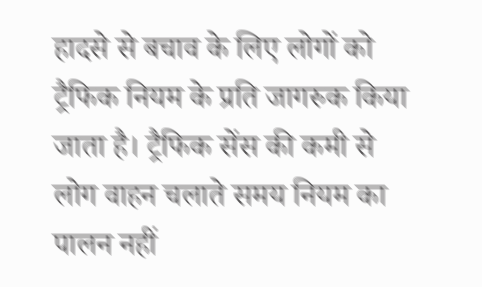हादसे से बचाव के लिए लोगों को ट्रैफिक नियम के प्रति जागरुक किया जाता है। ट्रैफिक सेंस की कमी से लोग वाहन चलाते समय नियम का पालन नहीं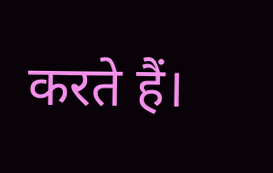करते हैं।